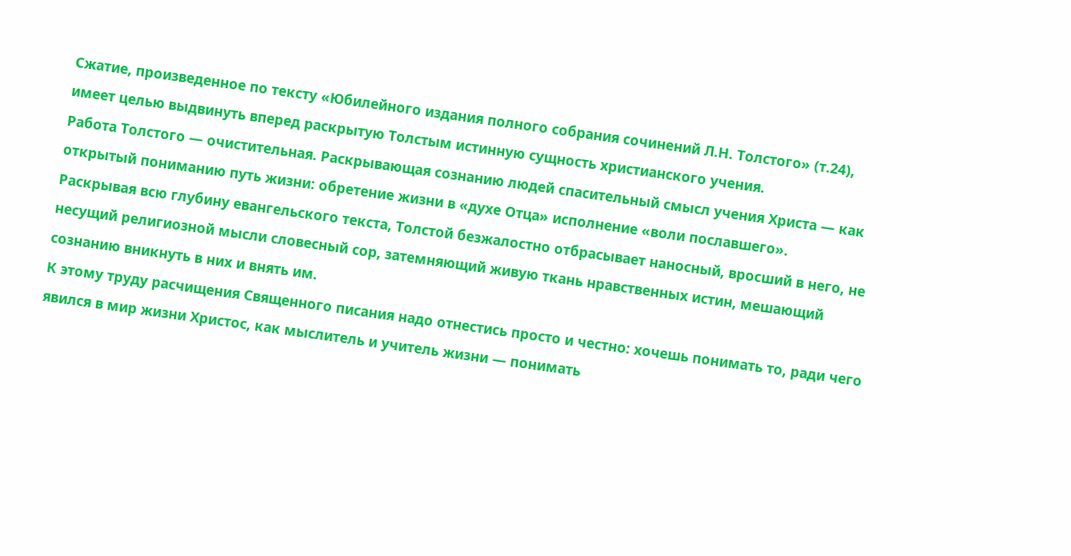Сжатие, произведенное по тексту «Юбилейного издания полного собрания сочинений Л.Н. Толстого» (т.24), имеет целью выдвинуть вперед раскрытую Толстым истинную сущность христианского учения.
Работа Толстого — очистительная. Раскрывающая сознанию людей спасительный смысл учения Христа — как открытый пониманию путь жизни: обретение жизни в «духе Отца» исполнение «воли пославшего».
Раскрывая всю глубину евангельского текста, Толстой безжалостно отбрасывает наносный, вросший в него, не несущий религиозной мысли словесный сор, затемняющий живую ткань нравственных истин, мешающий сознанию вникнуть в них и внять им.
К этому труду расчищения Священного писания надо отнестись просто и честно: хочешь понимать то, ради чего явился в мир жизни Христос, как мыслитель и учитель жизни — понимать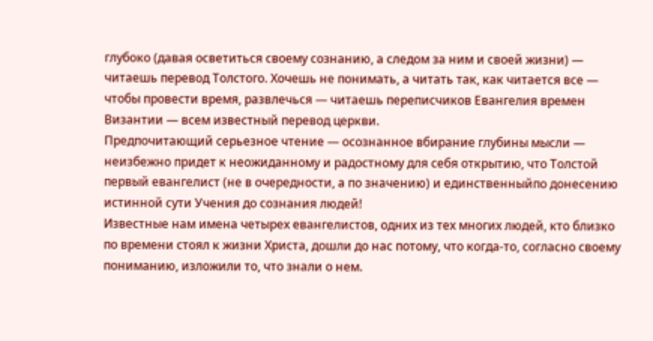глубоко (давая осветиться своему сознанию, а следом за ним и своей жизни) — читаешь перевод Толстого. Хочешь не понимать, а читать так, как читается все — чтобы провести время, развлечься — читаешь переписчиков Евангелия времен Византии — всем известный перевод церкви.
Предпочитающий серьезное чтение — осознанное вбирание глубины мысли — неизбежно придет к неожиданному и радостному для себя открытию, что Толстой первый евангелист (не в очередности, а по значению) и единственныйпо донесению истинной сути Учения до сознания людей!
Известные нам имена четырех евангелистов, одних из тех многих людей, кто близко по времени стоял к жизни Христа, дошли до нас потому, что когда-то, согласно своему пониманию, изложили то, что знали о нем.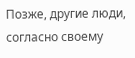Позже, другие люди, согласно своему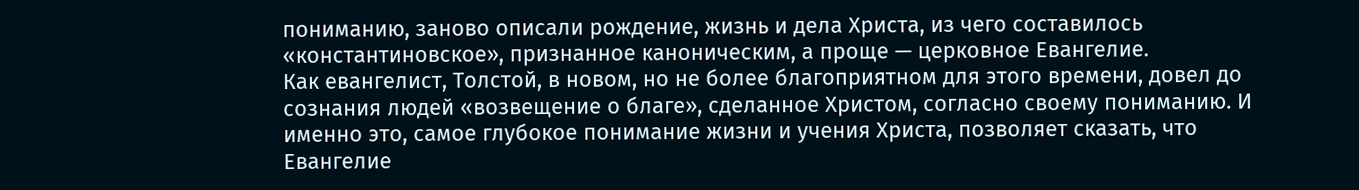пониманию, заново описали рождение, жизнь и дела Христа, из чего составилось «константиновское», признанное каноническим, а проще — церковное Евангелие.
Как евангелист, Толстой, в новом, но не более благоприятном для этого времени, довел до сознания людей «возвещение о благе», сделанное Христом, согласно своему пониманию. И именно это, самое глубокое понимание жизни и учения Христа, позволяет сказать, что Евангелие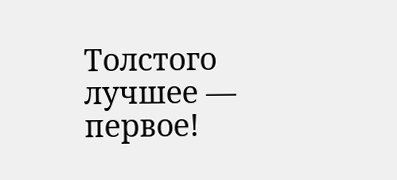Толстого лучшее — первое!